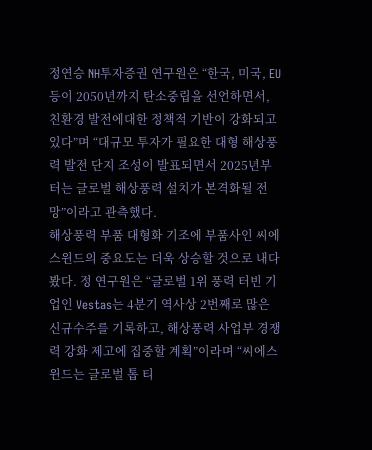정연승 NH투자증권 연구원은 “한국, 미국, EU 등이 2050년까지 탄소중립을 선언하면서, 친환경 발전에대한 정책적 기반이 강화되고 있다”며 “대규모 투자가 필요한 대형 해상풍력 발전 단지 조성이 발표되면서 2025년부터는 글로벌 해상풍력 설치가 본격화될 전망”이라고 관측했다.
해상풍력 부품 대형화 기조에 부품사인 씨에스윈드의 중요도는 더욱 상승할 것으로 내다봤다. 정 연구원은 “글로벌 1위 풍력 터빈 기업인 Vestas는 4분기 역사상 2번째로 많은 신규수주를 기록하고, 해상풍력 사업부 경쟁력 강화 제고에 집중할 계획”이라며 “씨에스윈드는 글로벌 톱 티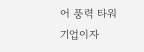어 풍력 타워 기업이자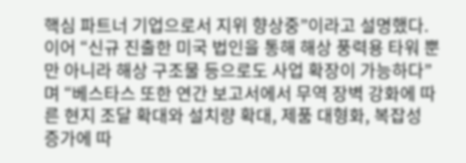핵심 파트너 기업으로서 지위 향상중”이라고 설명했다.
이어 “신규 진출한 미국 법인을 통해 해상 풍력용 타워 뿐만 아니라 해상 구조물 등으로도 사업 확장이 가능하다”며 “베스타스 또한 연간 보고서에서 무역 장벽 강화에 따른 현지 조달 확대와 설치량 확대, 제품 대형화, 복잡성 증가에 따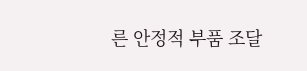른 안정적 부품 조달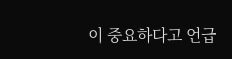이 중요하다고 언급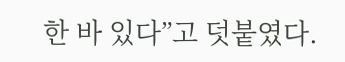한 바 있다”고 덧붙였다.